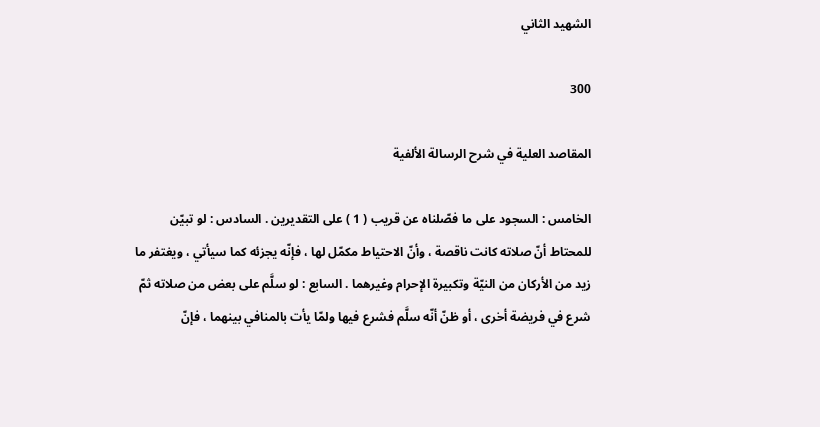الشهيد الثاني

300

المقاصد العلية في شرح الرسالة الألفية

الخامس : السجود على ما فصّلناه عن قريب ( 1 ) على التقديرين . السادس : لو تبيّن للمحتاط أنّ صلاته كانت ناقصة ، وأنّ الاحتياط مكمّل لها ، فإنّه يجزئه كما سيأتي ، ويغتفر ما زيد من الأركان من النيّة وتكبيرة الإحرام وغيرهما . السابع : لو سلَّم على بعض من صلاته ثمّ شرع في فريضة أخرى ، أو ظنّ أنّه سلَّم فشرع فيها ولمّا يأت بالمنافي بينهما ، فإنّ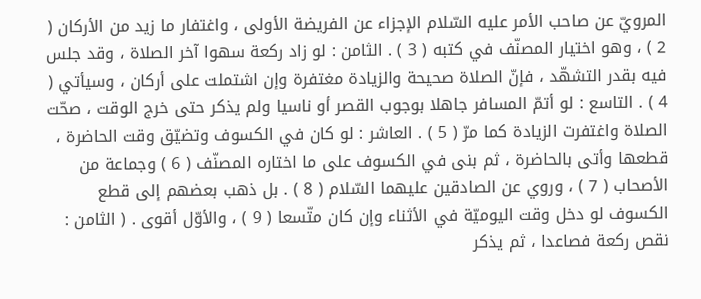المرويّ عن صاحب الأمر عليه السّلام الإجزاء عن الفريضة الأولى ، واغتفار ما زيد من الأركان ( 2 ) ، وهو اختيار المصنّف في كتبه ( 3 ) . الثامن : لو زاد ركعة سهوا آخر الصلاة ، وقد جلس فيه بقدر التشهّد ، فإنّ الصلاة صحيحة والزيادة مغتفرة وإن اشتملت على أركان ، وسيأتي ( 4 ) . التاسع : لو أتمّ المسافر جاهلا بوجوب القصر أو ناسيا ولم يذكر حتى خرج الوقت ، صحّت الصلاة واغتفرت الزيادة كما مرّ ( 5 ) . العاشر : لو كان في الكسوف وتضيّق وقت الحاضرة ، قطعها وأتى بالحاضرة ، ثم بنى في الكسوف على ما اختاره المصنّف ( 6 ) وجماعة من الأصحاب ( 7 ) ، وروي عن الصادقين عليهما السّلام ( 8 ) . بل ذهب بعضهم إلى قطع الكسوف لو دخل وقت اليوميّة في الأثناء وإن كان متّسعا ( 9 ) ، والأوّل أقوى . ( الثامن : نقص ركعة فصاعدا ، ثم يذكر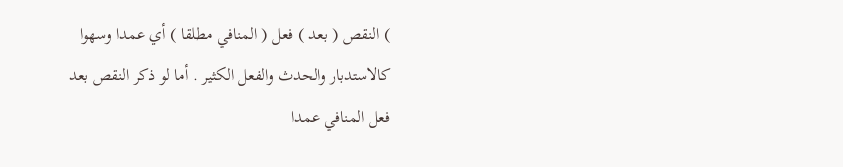) النقص ( بعد ) فعل ( المنافي مطلقا ) أي عمدا وسهوا كالاستدبار والحدث والفعل الكثير . أما لو ذكر النقص بعد فعل المنافي عمدا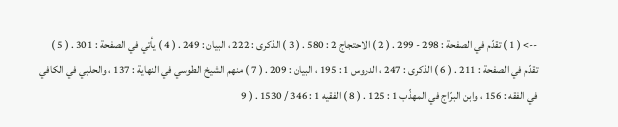--> ( 1 ) تقدّم في الصفحة : 298 - 299 . ( 2 ) الاحتجاج 2 : 580 . ( 3 ) الذكرى : 222 ، البيان : 249 . ( 4 ) يأتي في الصفحة : 301 . ( 5 ) تقدّم في الصفحة : 211 . ( 6 ) الذكرى : 247 ، الدروس 1 : 195 ، البيان : 209 . ( 7 ) منهم الشيخ الطوسي في النهاية : 137 ، والحلبي في الكافي في الفقه : 156 ، وابن البرّاج في المهذّب 1 : 125 . ( 8 ) الفقيه 1 : 346 / 1530 . ( 9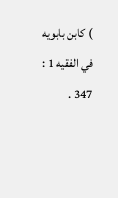) كابن بابويه في الفقيه 1 : 347 .